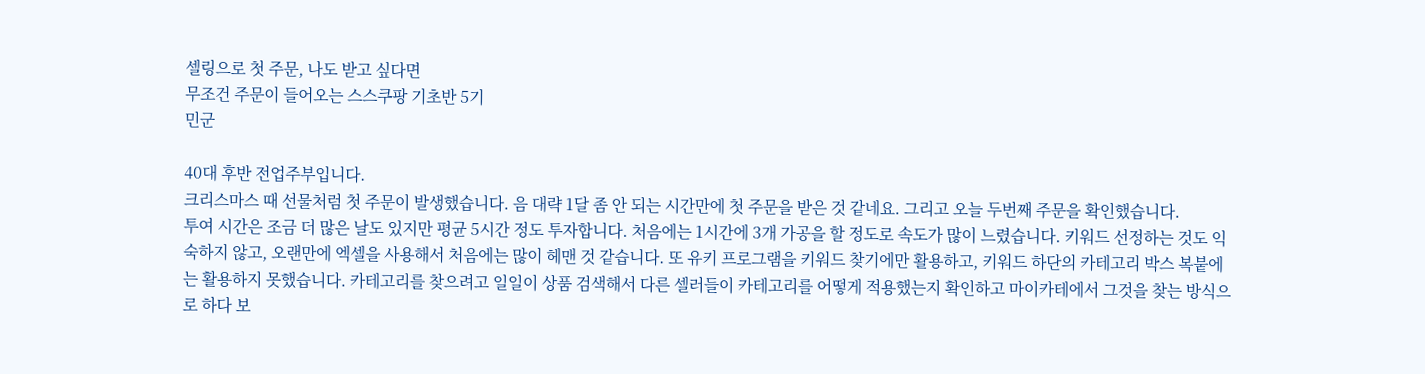셀링으로 첫 주문, 나도 받고 싶다면
무조건 주문이 들어오는 스스쿠팡 기초반 5기
민군

40대 후반 전업주부입니다.
크리스마스 때 선물처럼 첫 주문이 발생했습니다. 음 대략 1달 좀 안 되는 시간만에 첫 주문을 받은 것 같네요. 그리고 오늘 두번째 주문을 확인했습니다.
투여 시간은 조금 더 많은 날도 있지만 평균 5시간 정도 투자합니다. 처음에는 1시간에 3개 가공을 할 정도로 속도가 많이 느렸습니다. 키워드 선정하는 것도 익숙하지 않고, 오랜만에 엑셀을 사용해서 처음에는 많이 헤맨 것 같습니다. 또 유키 프로그램을 키워드 찾기에만 활용하고, 키워드 하단의 카테고리 박스 복붙에는 활용하지 못했습니다. 카테고리를 찾으려고 일일이 상품 검색해서 다른 셀러들이 카테고리를 어떻게 적용했는지 확인하고 마이카테에서 그것을 찾는 방식으로 하다 보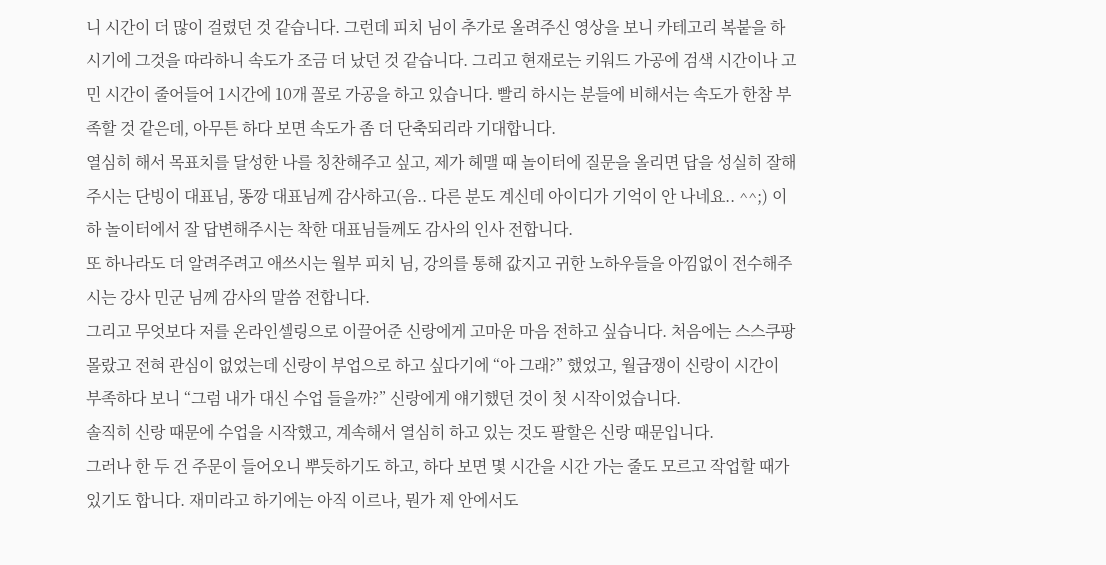니 시간이 더 많이 걸렸던 것 같습니다. 그런데 피치 님이 추가로 올려주신 영상을 보니 카테고리 복붙을 하시기에 그것을 따라하니 속도가 조금 더 났던 것 같습니다. 그리고 현재로는 키워드 가공에 검색 시간이나 고민 시간이 줄어들어 1시간에 10개 꼴로 가공을 하고 있습니다. 빨리 하시는 분들에 비해서는 속도가 한참 부족할 것 같은데, 아무튼 하다 보면 속도가 좀 더 단축되리라 기대합니다.
열심히 해서 목표치를 달성한 나를 칭찬해주고 싶고, 제가 헤맬 때 놀이터에 질문을 올리면 답을 성실히 잘해주시는 단빙이 대표님, 똥깡 대표님께 감사하고(음.. 다른 분도 계신데 아이디가 기억이 안 나네요.. ^^;) 이하 놀이터에서 잘 답변해주시는 착한 대표님들께도 감사의 인사 전합니다.
또 하나라도 더 알려주려고 애쓰시는 월부 피치 님, 강의를 통해 값지고 귀한 노하우들을 아낌없이 전수해주시는 강사 민군 님께 감사의 말씀 전합니다.
그리고 무엇보다 저를 온라인셀링으로 이끌어준 신랑에게 고마운 마음 전하고 싶습니다. 처음에는 스스쿠팡 몰랐고 전혀 관심이 없었는데 신랑이 부업으로 하고 싶다기에 “아 그래?” 했었고, 월급쟁이 신랑이 시간이 부족하다 보니 “그럼 내가 대신 수업 들을까?” 신랑에게 얘기했던 것이 첫 시작이었습니다.
솔직히 신랑 때문에 수업을 시작했고, 계속해서 열심히 하고 있는 것도 팔할은 신랑 때문입니다.
그러나 한 두 건 주문이 들어오니 뿌듯하기도 하고, 하다 보면 몇 시간을 시간 가는 줄도 모르고 작업할 때가 있기도 합니다. 재미라고 하기에는 아직 이르나, 뭔가 제 안에서도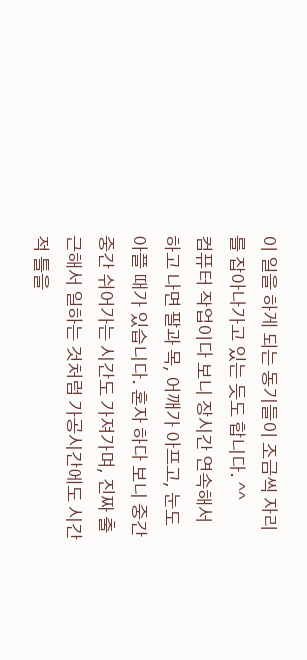이 일을 하게 되는 동기들이 조금씩 자리를 잡아나가고 있는 듯도 합니다. ^^
컴퓨터 작업이다 보니 장시간 연속해서 하고 나면 팔과 목, 어깨가 아프고, 눈도 아플 때가 있습니다. 혼자 하다 보니 중간 중간 쉬어가는 시간도 가져가며, 진짜 출근해서 일하는 것처럼 가공시간에도 시간적 틀을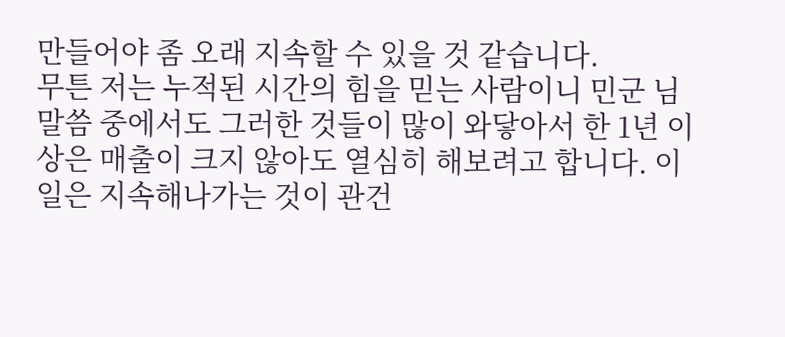만들어야 좀 오래 지속할 수 있을 것 같습니다.
무튼 저는 누적된 시간의 힘을 믿는 사람이니 민군 님 말씀 중에서도 그러한 것들이 많이 와닿아서 한 1년 이상은 매출이 크지 않아도 열심히 해보려고 합니다. 이 일은 지속해나가는 것이 관건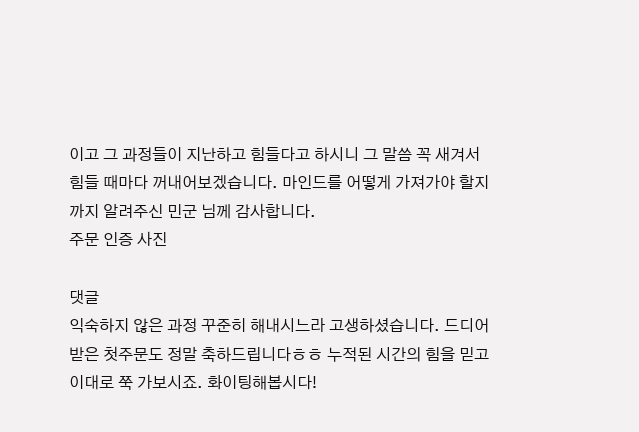이고 그 과정들이 지난하고 힘들다고 하시니 그 말씀 꼭 새겨서 힘들 때마다 꺼내어보겠습니다. 마인드를 어떻게 가져가야 할지까지 알려주신 민군 님께 감사합니다.
주문 인증 사진

댓글
익숙하지 않은 과정 꾸준히 해내시느라 고생하셨습니다. 드디어 받은 첫주문도 정말 축하드립니다ㅎㅎ 누적된 시간의 힘을 믿고 이대로 쭉 가보시죠. 화이팅해봅시다!